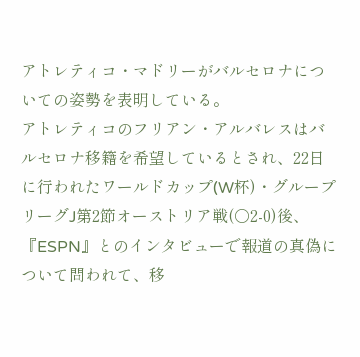アトレティコ・マドリーがバルセロナについての姿勢を表明している。
アトレティコのフリアン・アルバレスはバルセロナ移籍を希望しているとされ、22日に行われたワールドカップ(W杯)・グループリーグJ第2節オーストリア戦(○2-0)後、『ESPN』とのインタビューで報道の真偽について問われて、移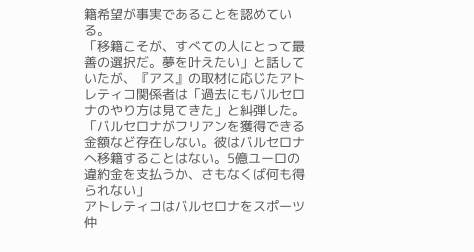籍希望が事実であることを認めている。
「移籍こそが、すべての人にとって最善の選択だ。夢を叶えたい」と話していたが、『アス』の取材に応じたアトレティコ関係者は「過去にもバルセロナのやり方は見てきた」と糾弾した。
「バルセロナがフリアンを獲得できる金額など存在しない。彼はバルセロナへ移籍することはない。5億ユーロの違約金を支払うか、さもなくば何も得られない」
アトレティコはバルセロナをスポーツ仲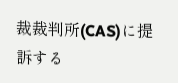裁裁判所(CAS)に提訴する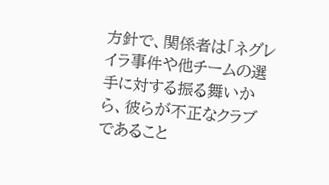方針で、関係者は「ネグレイラ事件や他チームの選手に対する振る舞いから、彼らが不正なクラブであること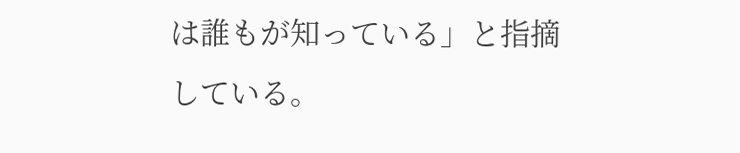は誰もが知っている」と指摘している。